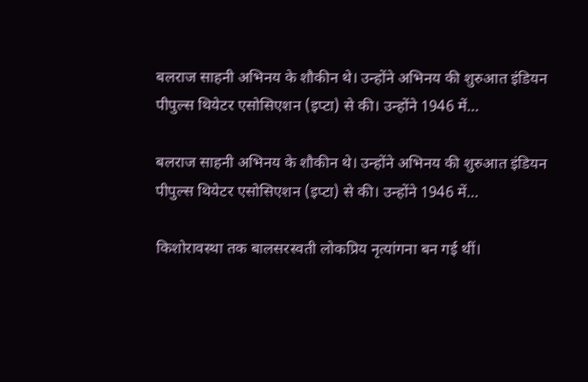बलराज साहनी अभिनय के शौकीन थे। उन्होंने अभिनय की शुरुआत इंडियन पीपुल्स थियेटर एसोसिएशन (इप्टा) से की। उन्होंने 1946 में…

बलराज साहनी अभिनय के शौकीन थे। उन्होंने अभिनय की शुरुआत इंडियन पीपुल्स थियेटर एसोसिएशन (इप्टा) से की। उन्होंने 1946 में…

किशोरावस्था तक बालसरस्वती लोकप्रिय नृत्यांगना बन गई थीं।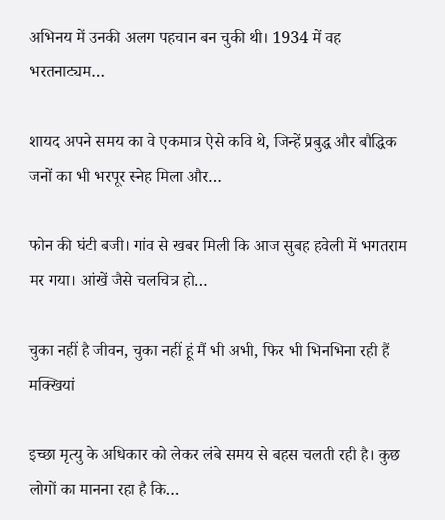अभिनय में उनकी अलग पहचान बन चुकी थी। 1934 में वह भरतनाट्यम…

शायद अपने समय का वे एकमात्र ऐसे कवि थे, जिन्हें प्रबुद्ध और बौद्धिक जनों का भी भरपूर स्नेह मिला और…

फोन की घंटी बजी। गांव से खबर मिली कि आज सुबह हवेली में भगतराम मर गया। आंखें जैसे चलचित्र हो…

चुका नहीं है जीवन, चुका नहीं हूं मैं भी अभी, फिर भी भिनभिना रही हैं मक्खियां

इच्छा मृत्यु के अधिकार को लेकर लंबे समय से बहस चलती रही है। कुछ लोगों का मानना रहा है कि…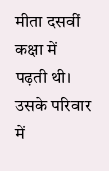मीता दसवीं कक्षा में पढ़ती थी। उसके परिवार में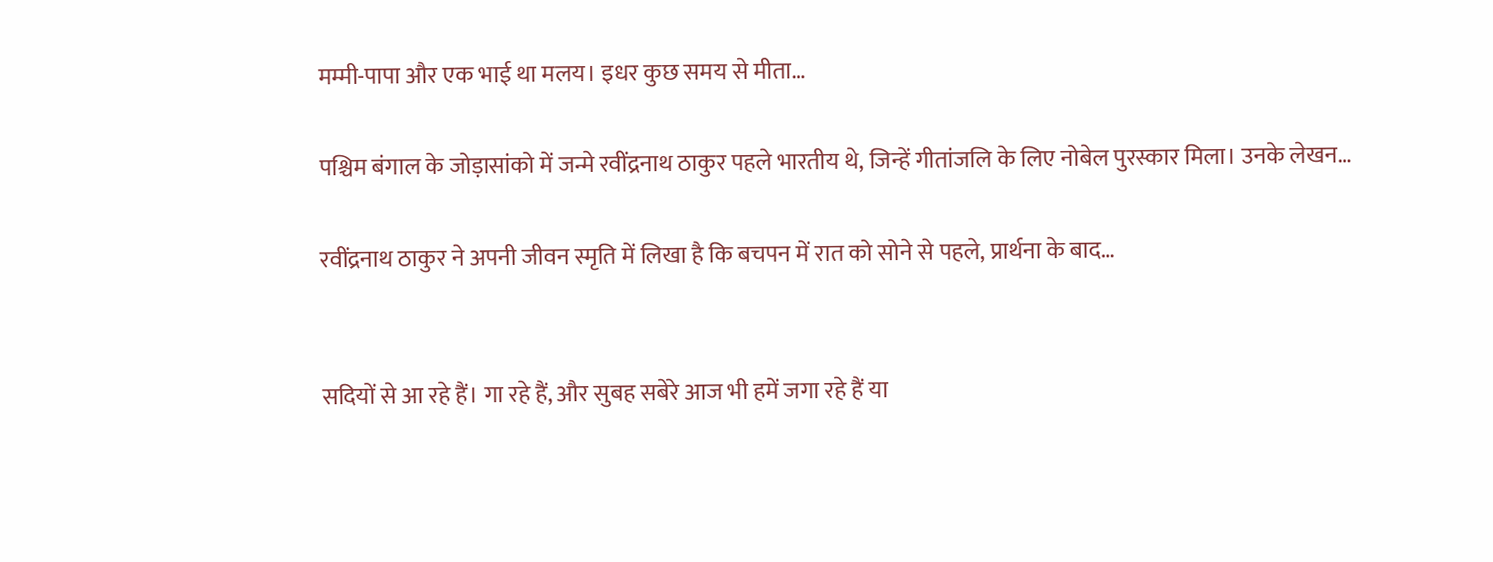मम्मी-पापा और एक भाई था मलय। इधर कुछ समय से मीता…

पश्चिम बंगाल के जोड़ासांको में जन्मे रवींद्रनाथ ठाकुर पहले भारतीय थे, जिन्हें गीतांजलि के लिए नोबेल पुरस्कार मिला। उनके लेखन…

रवींद्रनाथ ठाकुर ने अपनी जीवन स्मृति में लिखा है कि बचपन में रात को सोने से पहले, प्रार्थना के बाद…


सदियों से आ रहे हैं। गा रहे हैं, और सुबह सबेरे आज भी हमें जगा रहे हैं या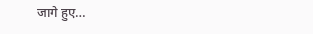जागे हुए…